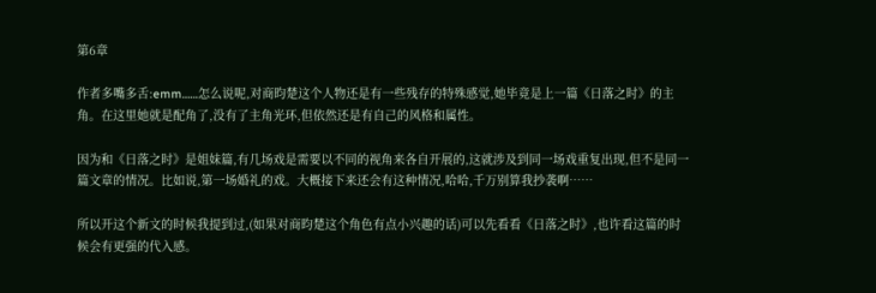第6章

作者多嘴多舌:emm……怎么说呢,对商昀楚这个人物还是有一些残存的特殊感觉,她毕竟是上一篇《日落之时》的主角。在这里她就是配角了,没有了主角光环,但依然还是有自己的风格和属性。

因为和《日落之时》是姐妹篇,有几场戏是需要以不同的视角来各自开展的,这就涉及到同一场戏重复出现,但不是同一篇文章的情况。比如说,第一场婚礼的戏。大概接下来还会有这种情况,哈哈,千万别算我抄袭啊……

所以开这个新文的时候我提到过,(如果对商昀楚这个角色有点小兴趣的话)可以先看看《日落之时》,也许看这篇的时候会有更强的代入感。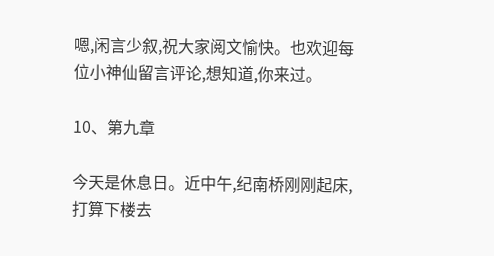嗯,闲言少叙,祝大家阅文愉快。也欢迎每位小神仙留言评论,想知道,你来过。

10、第九章

今天是休息日。近中午,纪南桥刚刚起床,打算下楼去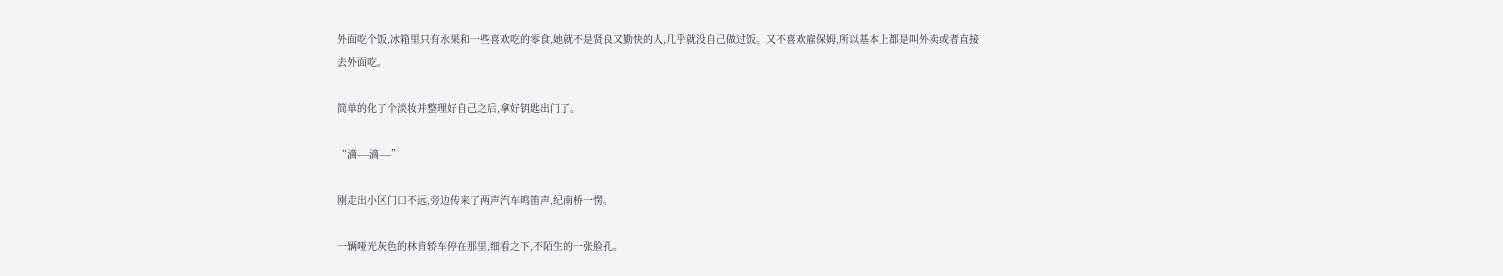外面吃个饭,冰箱里只有水果和一些喜欢吃的零食,她就不是贤良又勤快的人,几乎就没自己做过饭。又不喜欢雇保姆,所以基本上都是叫外卖或者直接去外面吃。

简单的化了个淡妆并整理好自己之后,拿好钥匙出门了。

“滴----滴----”

刚走出小区门口不远,旁边传来了两声汽车鸣笛声,纪南桥一愣。

一辆哑光灰色的林肯轿车停在那里,细看之下,不陌生的一张脸孔。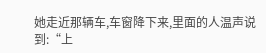她走近那辆车,车窗降下来,里面的人温声说到:“上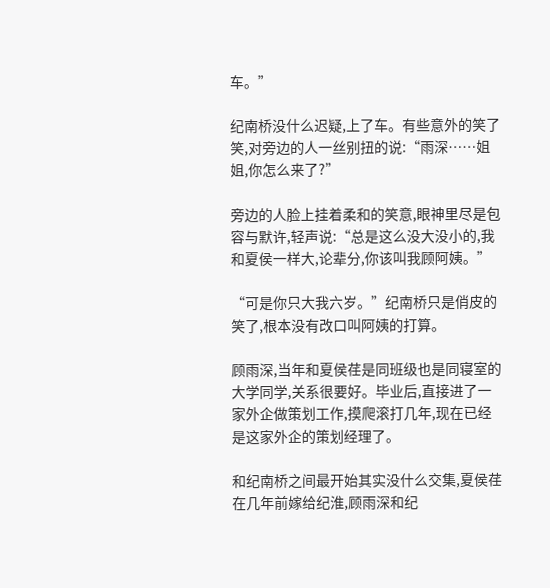车。”

纪南桥没什么迟疑,上了车。有些意外的笑了笑,对旁边的人一丝别扭的说:“雨深……姐姐,你怎么来了?”

旁边的人脸上挂着柔和的笑意,眼神里尽是包容与默许,轻声说:“总是这么没大没小的,我和夏侯一样大,论辈分,你该叫我顾阿姨。”

“可是你只大我六岁。”纪南桥只是俏皮的笑了,根本没有改口叫阿姨的打算。

顾雨深,当年和夏侯荏是同班级也是同寝室的大学同学,关系很要好。毕业后,直接进了一家外企做策划工作,摸爬滚打几年,现在已经是这家外企的策划经理了。

和纪南桥之间最开始其实没什么交集,夏侯荏在几年前嫁给纪淮,顾雨深和纪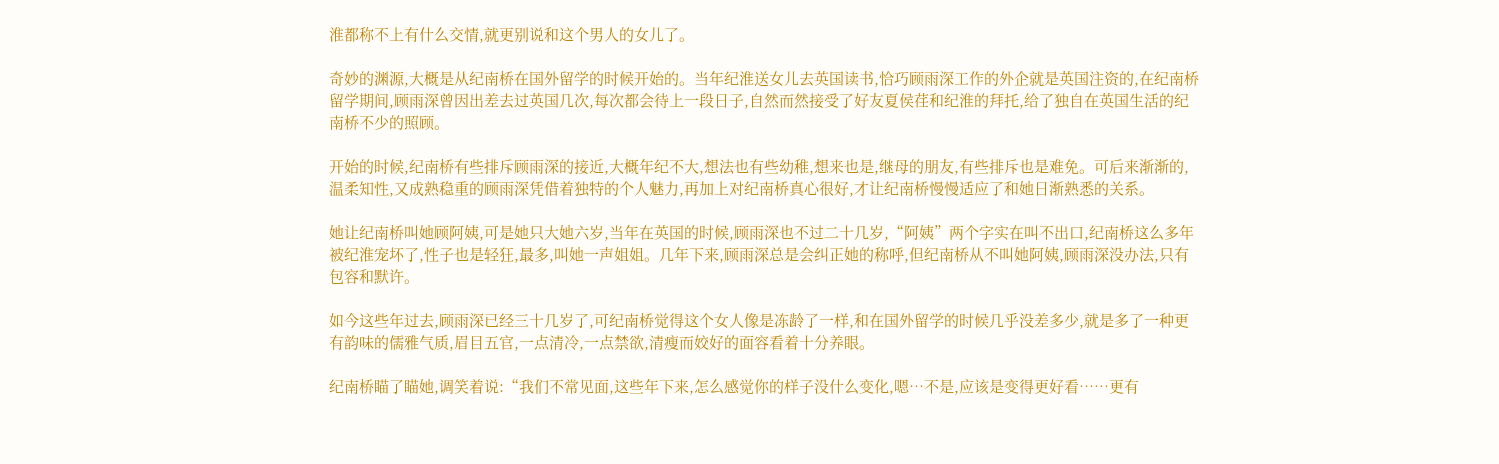淮都称不上有什么交情,就更别说和这个男人的女儿了。

奇妙的渊源,大概是从纪南桥在国外留学的时候开始的。当年纪淮送女儿去英国读书,恰巧顾雨深工作的外企就是英国注资的,在纪南桥留学期间,顾雨深曾因出差去过英国几次,每次都会待上一段日子,自然而然接受了好友夏侯荏和纪淮的拜托,给了独自在英国生活的纪南桥不少的照顾。

开始的时候,纪南桥有些排斥顾雨深的接近,大概年纪不大,想法也有些幼稚,想来也是,继母的朋友,有些排斥也是难免。可后来渐渐的,温柔知性,又成熟稳重的顾雨深凭借着独特的个人魅力,再加上对纪南桥真心很好,才让纪南桥慢慢适应了和她日渐熟悉的关系。

她让纪南桥叫她顾阿姨,可是她只大她六岁,当年在英国的时候,顾雨深也不过二十几岁,“阿姨”两个字实在叫不出口,纪南桥这么多年被纪淮宠坏了,性子也是轻狂,最多,叫她一声姐姐。几年下来,顾雨深总是会纠正她的称呼,但纪南桥从不叫她阿姨,顾雨深没办法,只有包容和默许。

如今这些年过去,顾雨深已经三十几岁了,可纪南桥觉得这个女人像是冻龄了一样,和在国外留学的时候几乎没差多少,就是多了一种更有韵味的儒雅气质,眉目五官,一点清冷,一点禁欲,清瘦而姣好的面容看着十分养眼。

纪南桥瞄了瞄她,调笑着说:“我们不常见面,这些年下来,怎么感觉你的样子没什么变化,嗯…不是,应该是变得更好看……更有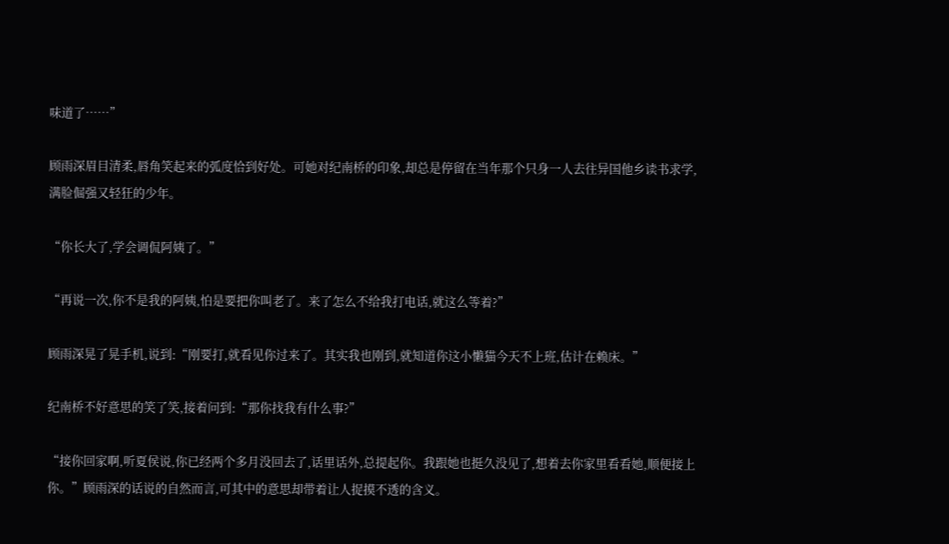味道了……”

顾雨深眉目清柔,唇角笑起来的弧度恰到好处。可她对纪南桥的印象,却总是停留在当年那个只身一人去往异国他乡读书求学,满脸倔强又轻狂的少年。

“你长大了,学会调侃阿姨了。”

“再说一次,你不是我的阿姨,怕是要把你叫老了。来了怎么不给我打电话,就这么等着?”

顾雨深晃了晃手机,说到:“刚要打,就看见你过来了。其实我也刚到,就知道你这小懒猫今天不上班,估计在赖床。”

纪南桥不好意思的笑了笑,接着问到:“那你找我有什么事?”

“接你回家啊,听夏侯说,你已经两个多月没回去了,话里话外,总提起你。我跟她也挺久没见了,想着去你家里看看她,顺便接上你。”顾雨深的话说的自然而言,可其中的意思却带着让人捉摸不透的含义。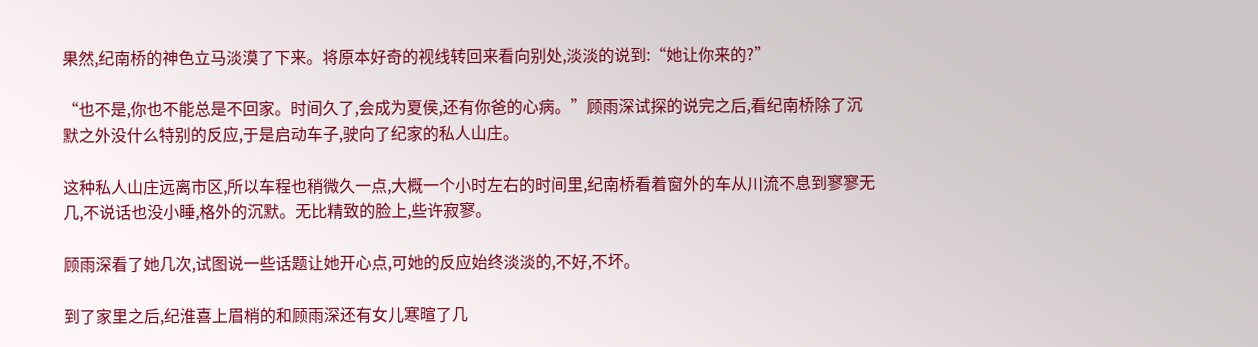果然,纪南桥的神色立马淡漠了下来。将原本好奇的视线转回来看向别处,淡淡的说到:“她让你来的?”

“也不是,你也不能总是不回家。时间久了,会成为夏侯,还有你爸的心病。”顾雨深试探的说完之后,看纪南桥除了沉默之外没什么特别的反应,于是启动车子,驶向了纪家的私人山庄。

这种私人山庄远离市区,所以车程也稍微久一点,大概一个小时左右的时间里,纪南桥看着窗外的车从川流不息到寥寥无几,不说话也没小睡,格外的沉默。无比精致的脸上,些许寂寥。

顾雨深看了她几次,试图说一些话题让她开心点,可她的反应始终淡淡的,不好,不坏。

到了家里之后,纪淮喜上眉梢的和顾雨深还有女儿寒暄了几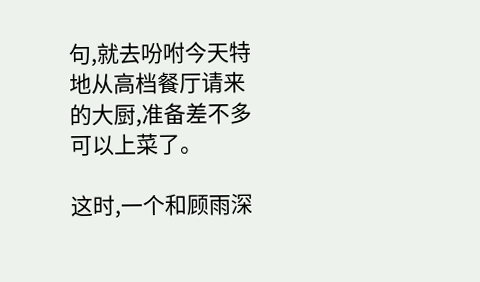句,就去吩咐今天特地从高档餐厅请来的大厨,准备差不多可以上菜了。

这时,一个和顾雨深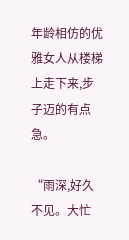年龄相仿的优雅女人从楼梯上走下来,步子迈的有点急。

“雨深,好久不见。大忙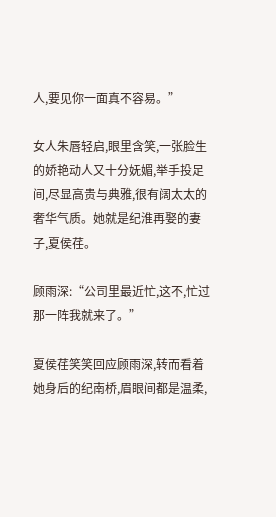人,要见你一面真不容易。”

女人朱唇轻启,眼里含笑,一张脸生的娇艳动人又十分妩媚,举手投足间,尽显高贵与典雅,很有阔太太的奢华气质。她就是纪淮再娶的妻子,夏侯荏。

顾雨深:“公司里最近忙,这不,忙过那一阵我就来了。”

夏侯荏笑笑回应顾雨深,转而看着她身后的纪南桥,眉眼间都是温柔,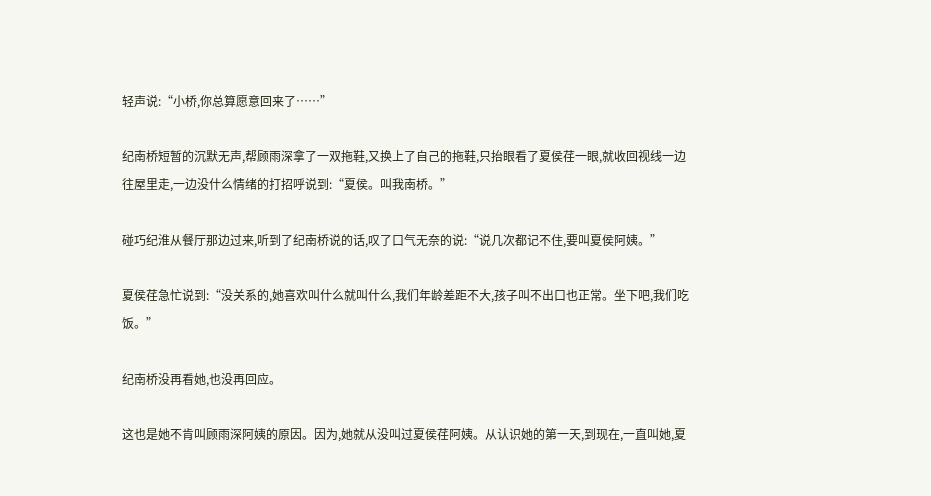轻声说:“小桥,你总算愿意回来了……”

纪南桥短暂的沉默无声,帮顾雨深拿了一双拖鞋,又换上了自己的拖鞋,只抬眼看了夏侯荏一眼,就收回视线一边往屋里走,一边没什么情绪的打招呼说到:“夏侯。叫我南桥。”

碰巧纪淮从餐厅那边过来,听到了纪南桥说的话,叹了口气无奈的说:“说几次都记不住,要叫夏侯阿姨。”

夏侯荏急忙说到:“没关系的,她喜欢叫什么就叫什么,我们年龄差距不大,孩子叫不出口也正常。坐下吧,我们吃饭。”

纪南桥没再看她,也没再回应。

这也是她不肯叫顾雨深阿姨的原因。因为,她就从没叫过夏侯荏阿姨。从认识她的第一天,到现在,一直叫她,夏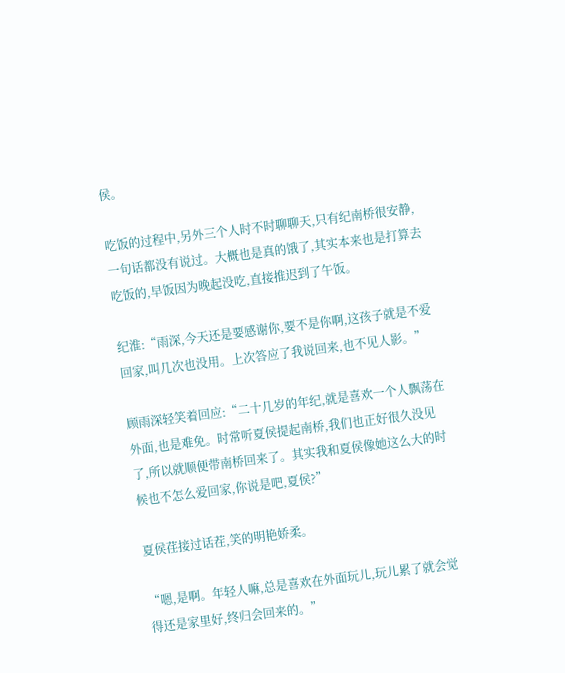侯。

吃饭的过程中,另外三个人时不时聊聊天,只有纪南桥很安静,一句话都没有说过。大概也是真的饿了,其实本来也是打算去吃饭的,早饭因为晚起没吃,直接推迟到了午饭。

纪淮:“雨深,今天还是要感谢你,要不是你啊,这孩子就是不爱回家,叫几次也没用。上次答应了我说回来,也不见人影。”

顾雨深轻笑着回应:“二十几岁的年纪,就是喜欢一个人飘荡在外面,也是难免。时常听夏侯提起南桥,我们也正好很久没见了,所以就顺便带南桥回来了。其实我和夏侯像她这么大的时候也不怎么爱回家,你说是吧,夏侯?”

夏侯荏接过话茬,笑的明艳娇柔。

“嗯,是啊。年轻人嘛,总是喜欢在外面玩儿,玩儿累了就会觉得还是家里好,终归会回来的。”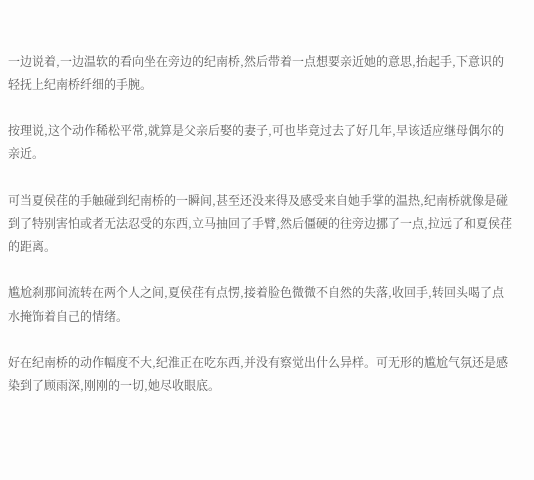一边说着,一边温软的看向坐在旁边的纪南桥,然后带着一点想要亲近她的意思,抬起手,下意识的轻抚上纪南桥纤细的手腕。

按理说,这个动作稀松平常,就算是父亲后娶的妻子,可也毕竟过去了好几年,早该适应继母偶尔的亲近。

可当夏侯荏的手触碰到纪南桥的一瞬间,甚至还没来得及感受来自她手掌的温热,纪南桥就像是碰到了特别害怕或者无法忍受的东西,立马抽回了手臂,然后僵硬的往旁边挪了一点,拉远了和夏侯荏的距离。

尴尬刹那间流转在两个人之间,夏侯荏有点愣,接着脸色微微不自然的失落,收回手,转回头喝了点水掩饰着自己的情绪。

好在纪南桥的动作幅度不大,纪淮正在吃东西,并没有察觉出什么异样。可无形的尴尬气氛还是感染到了顾雨深,刚刚的一切,她尽收眼底。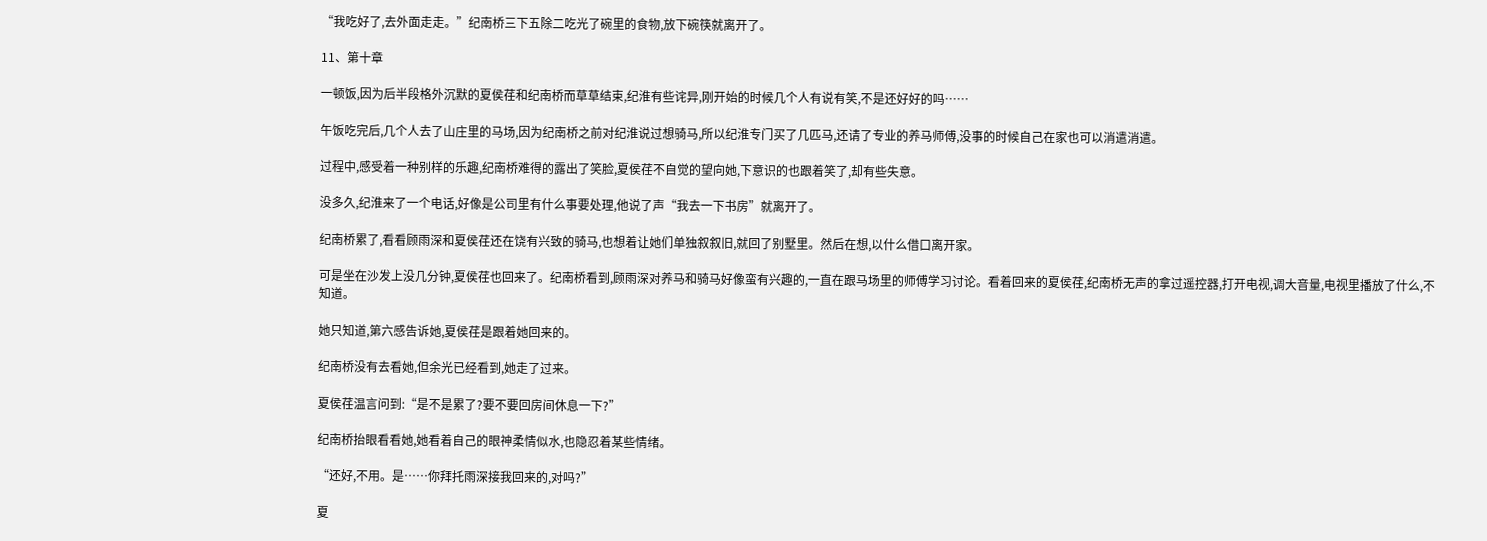“我吃好了,去外面走走。”纪南桥三下五除二吃光了碗里的食物,放下碗筷就离开了。

11、第十章

一顿饭,因为后半段格外沉默的夏侯荏和纪南桥而草草结束,纪淮有些诧异,刚开始的时候几个人有说有笑,不是还好好的吗……

午饭吃完后,几个人去了山庄里的马场,因为纪南桥之前对纪淮说过想骑马,所以纪淮专门买了几匹马,还请了专业的养马师傅,没事的时候自己在家也可以消遣消遣。

过程中,感受着一种别样的乐趣,纪南桥难得的露出了笑脸,夏侯荏不自觉的望向她,下意识的也跟着笑了,却有些失意。

没多久,纪淮来了一个电话,好像是公司里有什么事要处理,他说了声“我去一下书房”就离开了。

纪南桥累了,看看顾雨深和夏侯荏还在饶有兴致的骑马,也想着让她们单独叙叙旧,就回了别墅里。然后在想,以什么借口离开家。

可是坐在沙发上没几分钟,夏侯荏也回来了。纪南桥看到,顾雨深对养马和骑马好像蛮有兴趣的,一直在跟马场里的师傅学习讨论。看着回来的夏侯荏,纪南桥无声的拿过遥控器,打开电视,调大音量,电视里播放了什么,不知道。

她只知道,第六感告诉她,夏侯荏是跟着她回来的。

纪南桥没有去看她,但余光已经看到,她走了过来。

夏侯荏温言问到:“是不是累了?要不要回房间休息一下?”

纪南桥抬眼看看她,她看着自己的眼神柔情似水,也隐忍着某些情绪。

“还好,不用。是……你拜托雨深接我回来的,对吗?”

夏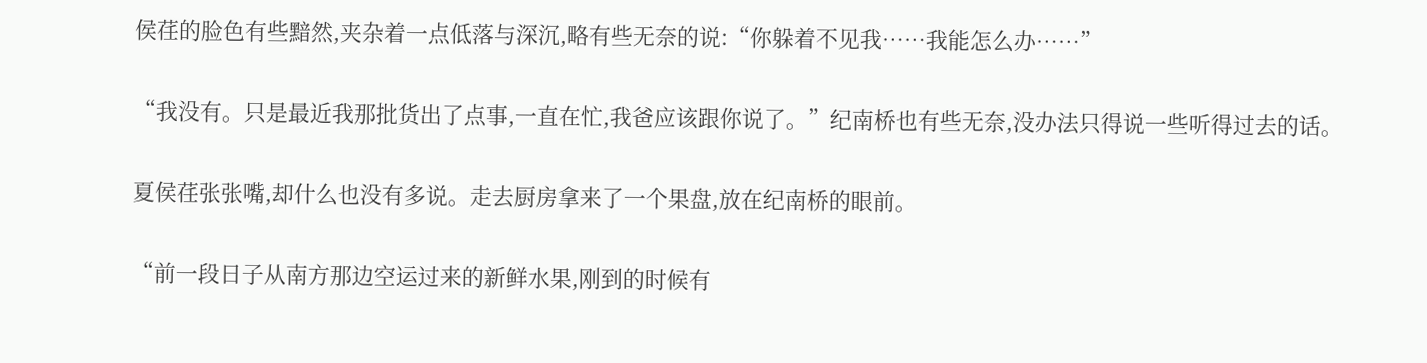侯荏的脸色有些黯然,夹杂着一点低落与深沉,略有些无奈的说:“你躲着不见我……我能怎么办……”

“我没有。只是最近我那批货出了点事,一直在忙,我爸应该跟你说了。”纪南桥也有些无奈,没办法只得说一些听得过去的话。

夏侯荏张张嘴,却什么也没有多说。走去厨房拿来了一个果盘,放在纪南桥的眼前。

“前一段日子从南方那边空运过来的新鲜水果,刚到的时候有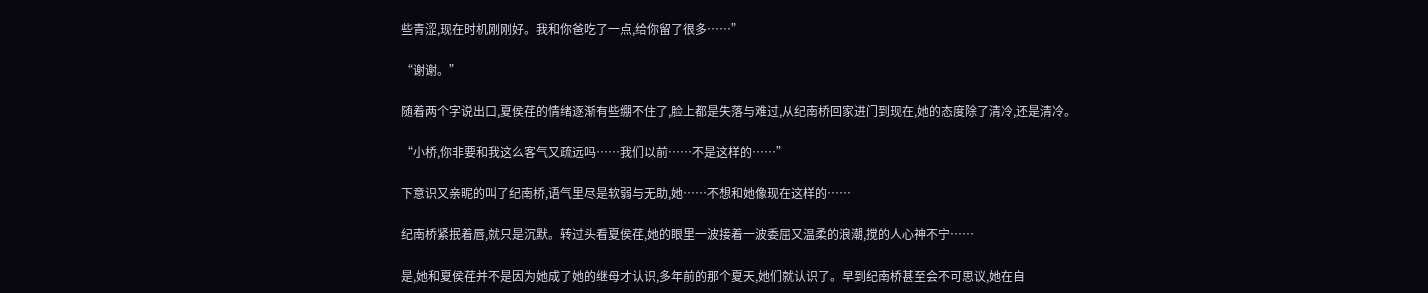些青涩,现在时机刚刚好。我和你爸吃了一点,给你留了很多……”

“谢谢。”

随着两个字说出口,夏侯荏的情绪逐渐有些绷不住了,脸上都是失落与难过,从纪南桥回家进门到现在,她的态度除了清冷,还是清冷。

“小桥,你非要和我这么客气又疏远吗……我们以前……不是这样的……”

下意识又亲昵的叫了纪南桥,语气里尽是软弱与无助,她……不想和她像现在这样的……

纪南桥紧抿着唇,就只是沉默。转过头看夏侯荏,她的眼里一波接着一波委屈又温柔的浪潮,搅的人心神不宁……

是,她和夏侯荏并不是因为她成了她的继母才认识,多年前的那个夏天,她们就认识了。早到纪南桥甚至会不可思议,她在自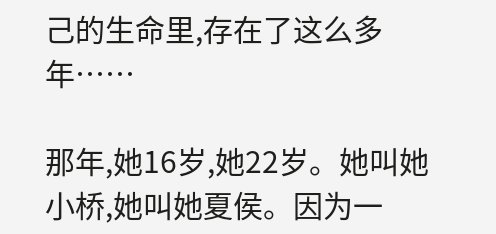己的生命里,存在了这么多年……

那年,她16岁,她22岁。她叫她小桥,她叫她夏侯。因为一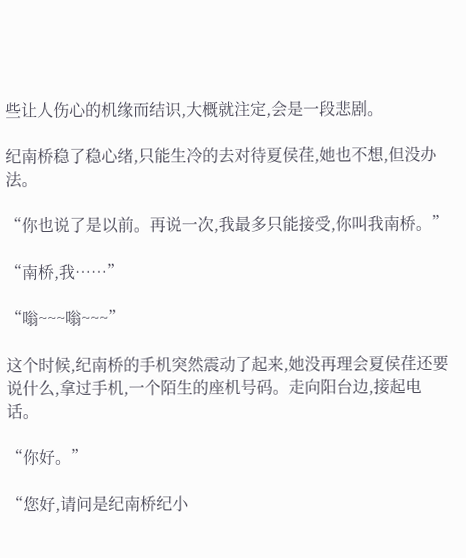些让人伤心的机缘而结识,大概就注定,会是一段悲剧。

纪南桥稳了稳心绪,只能生冷的去对待夏侯荏,她也不想,但没办法。

“你也说了是以前。再说一次,我最多只能接受,你叫我南桥。”

“南桥,我……”

“嗡~~~嗡~~~”

这个时候,纪南桥的手机突然震动了起来,她没再理会夏侯荏还要说什么,拿过手机,一个陌生的座机号码。走向阳台边,接起电话。

“你好。”

“您好,请问是纪南桥纪小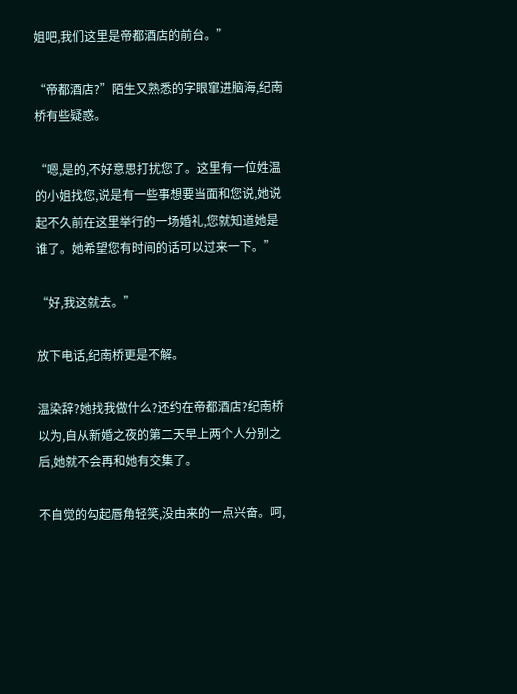姐吧,我们这里是帝都酒店的前台。”

“帝都酒店?”陌生又熟悉的字眼窜进脑海,纪南桥有些疑惑。

“嗯,是的,不好意思打扰您了。这里有一位姓温的小姐找您,说是有一些事想要当面和您说,她说起不久前在这里举行的一场婚礼,您就知道她是谁了。她希望您有时间的话可以过来一下。”

“好,我这就去。”

放下电话,纪南桥更是不解。

温染辞?她找我做什么?还约在帝都酒店?纪南桥以为,自从新婚之夜的第二天早上两个人分别之后,她就不会再和她有交集了。

不自觉的勾起唇角轻笑,没由来的一点兴奋。呵,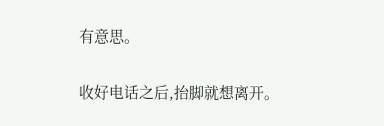有意思。

收好电话之后,抬脚就想离开。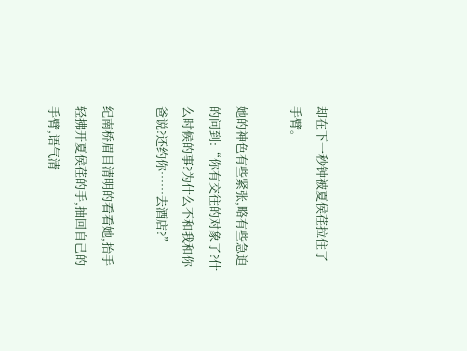却在下一秒钟被夏侯荏拉住了手臂。

她的神色有些紧张,略有些急迫的问到:“你有交往的对象了?什么时候的事?为什么不和我和你爸说?还约你……去酒店?”

纪南桥眉目清明的看看她,抬手轻拂开夏侯荏的手,抽回自己的手臂,语气清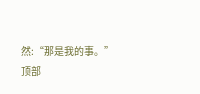然:“那是我的事。”
顶部